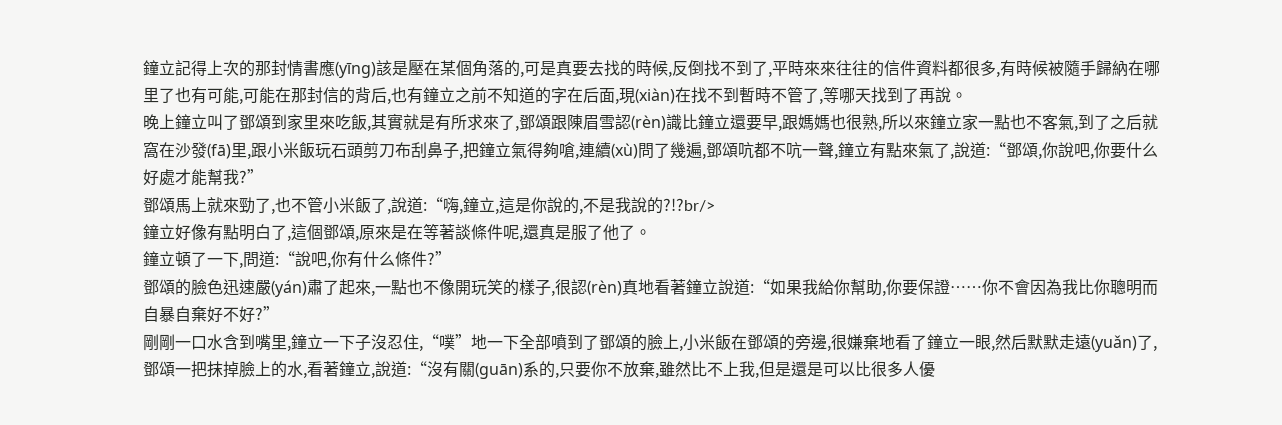鐘立記得上次的那封情書應(yīng)該是壓在某個角落的,可是真要去找的時候,反倒找不到了,平時來來往往的信件資料都很多,有時候被隨手歸納在哪里了也有可能,可能在那封信的背后,也有鐘立之前不知道的字在后面,現(xiàn)在找不到暫時不管了,等哪天找到了再說。
晚上鐘立叫了鄧頌到家里來吃飯,其實就是有所求來了,鄧頌跟陳眉雪認(rèn)識比鐘立還要早,跟媽媽也很熟,所以來鐘立家一點也不客氣,到了之后就窩在沙發(fā)里,跟小米飯玩石頭剪刀布刮鼻子,把鐘立氣得夠嗆,連續(xù)問了幾遍,鄧頌吭都不吭一聲,鐘立有點來氣了,說道:“鄧頌,你說吧,你要什么好處才能幫我?”
鄧頌馬上就來勁了,也不管小米飯了,說道:“嗨,鐘立,這是你說的,不是我說的?!?br/>
鐘立好像有點明白了,這個鄧頌,原來是在等著談條件呢,還真是服了他了。
鐘立頓了一下,問道:“說吧,你有什么條件?”
鄧頌的臉色迅速嚴(yán)肅了起來,一點也不像開玩笑的樣子,很認(rèn)真地看著鐘立說道:“如果我給你幫助,你要保證……你不會因為我比你聰明而自暴自棄好不好?”
剛剛一口水含到嘴里,鐘立一下子沒忍住,“噗”地一下全部噴到了鄧頌的臉上,小米飯在鄧頌的旁邊,很嫌棄地看了鐘立一眼,然后默默走遠(yuǎn)了,鄧頌一把抹掉臉上的水,看著鐘立,說道:“沒有關(guān)系的,只要你不放棄,雖然比不上我,但是還是可以比很多人優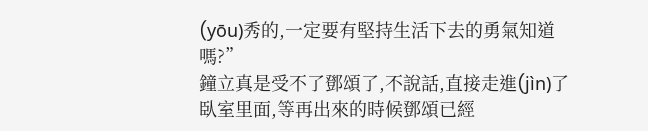(yōu)秀的,一定要有堅持生活下去的勇氣知道嗎?”
鐘立真是受不了鄧頌了,不說話,直接走進(jìn)了臥室里面,等再出來的時候鄧頌已經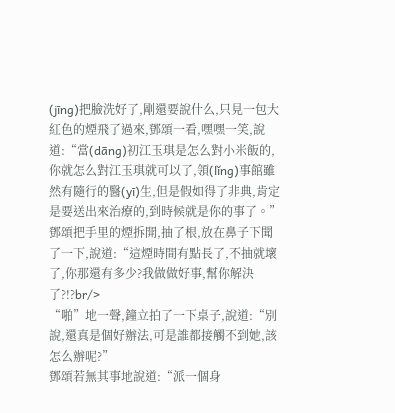(jīng)把臉洗好了,剛還要說什么,只見一包大紅色的煙飛了過來,鄧頌一看,嘿嘿一笑,說道:“當(dāng)初江玉琪是怎么對小米飯的,你就怎么對江玉琪就可以了,領(lǐng)事館雖然有隨行的醫(yī)生,但是假如得了非典,肯定是要送出來治療的,到時候就是你的事了。”
鄧頌把手里的煙拆開,抽了根,放在鼻子下聞了一下,說道:“這煙時間有點長了,不抽就壞了,你那還有多少?我做做好事,幫你解決了?!?br/>
“啪”地一聲,鐘立拍了一下桌子,說道:“別說,還真是個好辦法,可是誰都接觸不到她,該怎么辦呢?”
鄧頌若無其事地說道:“派一個身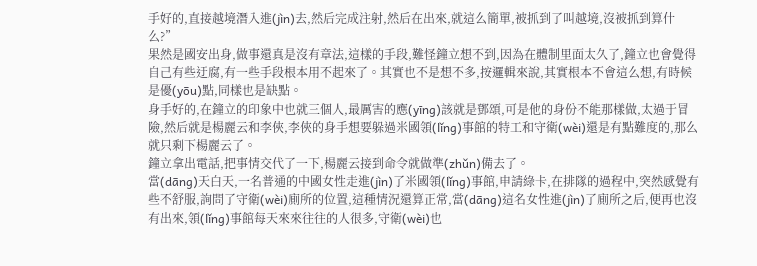手好的,直接越境潛入進(jìn)去,然后完成注射,然后在出來,就這么簡單,被抓到了叫越境,沒被抓到算什么?”
果然是國安出身,做事還真是沒有章法,這樣的手段,難怪鐘立想不到,因為在體制里面太久了,鐘立也會覺得自己有些迂腐,有一些手段根本用不起來了。其實也不是想不多,按邏輯來說,其實根本不會這么想,有時候是優(yōu)點,同樣也是缺點。
身手好的,在鐘立的印象中也就三個人,最厲害的應(yīng)該就是鄧頌,可是他的身份不能那樣做,太過于冒險,然后就是楊麗云和李俠,李俠的身手想要躲過米國領(lǐng)事館的特工和守衛(wèi)還是有點難度的,那么就只剩下楊麗云了。
鐘立拿出電話,把事情交代了一下,楊麗云接到命令就做準(zhǔn)備去了。
當(dāng)天白天,一名普通的中國女性走進(jìn)了米國領(lǐng)事館,申請綠卡,在排隊的過程中,突然感覺有些不舒服,詢問了守衛(wèi)廁所的位置,這種情況還算正常,當(dāng)這名女性進(jìn)了廁所之后,便再也沒有出來,領(lǐng)事館每天來來往往的人很多,守衛(wèi)也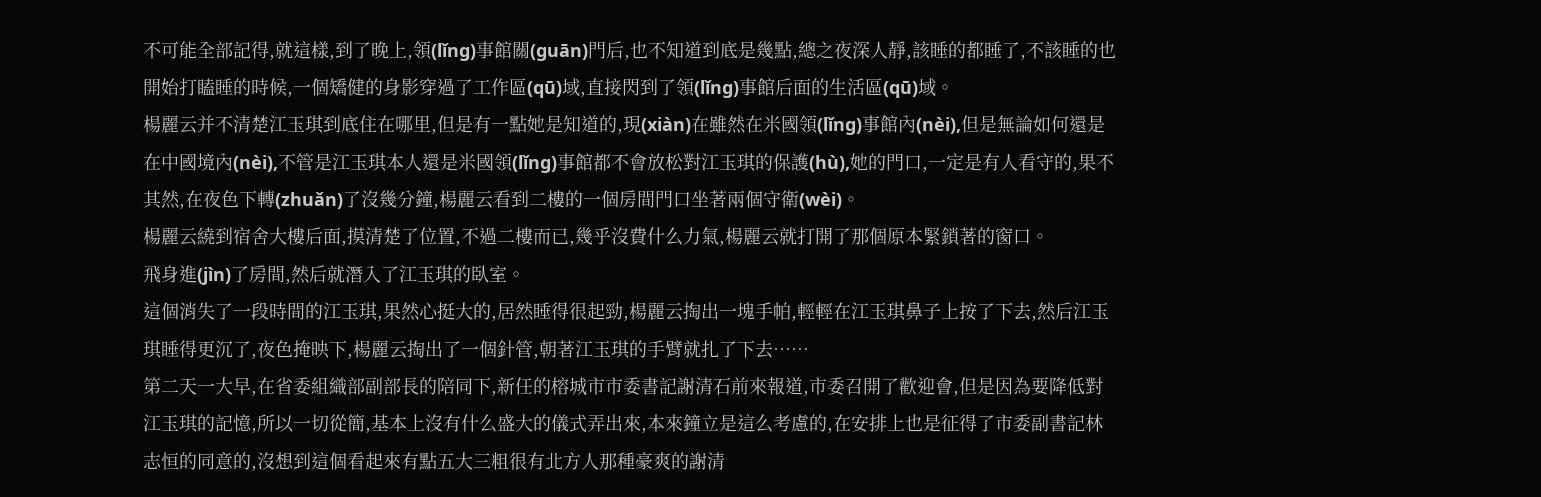不可能全部記得,就這樣,到了晚上,領(lǐng)事館關(guān)門后,也不知道到底是幾點,總之夜深人靜,該睡的都睡了,不該睡的也開始打瞌睡的時候,一個矯健的身影穿過了工作區(qū)域,直接閃到了領(lǐng)事館后面的生活區(qū)域。
楊麗云并不清楚江玉琪到底住在哪里,但是有一點她是知道的,現(xiàn)在雖然在米國領(lǐng)事館內(nèi),但是無論如何還是在中國境內(nèi),不管是江玉琪本人還是米國領(lǐng)事館都不會放松對江玉琪的保護(hù),她的門口,一定是有人看守的,果不其然,在夜色下轉(zhuǎn)了沒幾分鐘,楊麗云看到二樓的一個房間門口坐著兩個守衛(wèi)。
楊麗云繞到宿舍大樓后面,摸清楚了位置,不過二樓而已,幾乎沒費什么力氣,楊麗云就打開了那個原本緊鎖著的窗口。
飛身進(jìn)了房間,然后就潛入了江玉琪的臥室。
這個消失了一段時間的江玉琪,果然心挺大的,居然睡得很起勁,楊麗云掏出一塊手帕,輕輕在江玉琪鼻子上按了下去,然后江玉琪睡得更沉了,夜色掩映下,楊麗云掏出了一個針管,朝著江玉琪的手臂就扎了下去……
第二天一大早,在省委組織部副部長的陪同下,新任的榕城市市委書記謝清石前來報道,市委召開了歡迎會,但是因為要降低對江玉琪的記憶,所以一切從簡,基本上沒有什么盛大的儀式弄出來,本來鐘立是這么考慮的,在安排上也是征得了市委副書記林志恒的同意的,沒想到這個看起來有點五大三粗很有北方人那種豪爽的謝清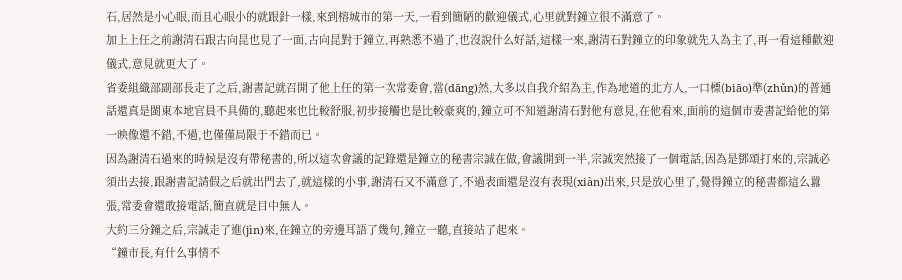石,居然是小心眼,而且心眼小的就跟針一樣,來到榕城市的第一天,一看到簡陋的歡迎儀式,心里就對鐘立很不滿意了。
加上上任之前謝清石跟古向昆也見了一面,古向昆對于鐘立,再熟悉不過了,也沒說什么好話,這樣一來,謝清石對鐘立的印象就先入為主了,再一看這種歡迎儀式,意見就更大了。
省委組織部副部長走了之后,謝書記就召開了他上任的第一次常委會,當(dāng)然,大多以自我介紹為主,作為地道的北方人,一口標(biāo)準(zhǔn)的普通話還真是閩東本地官員不具備的,聽起來也比較舒服,初步接觸也是比較豪爽的,鐘立可不知道謝清石對他有意見,在他看來,面前的這個市委書記給他的第一映像還不錯,不過,也僅僅局限于不錯而已。
因為謝清石過來的時候是沒有帶秘書的,所以這次會議的記錄還是鐘立的秘書宗誠在做,會議開到一半,宗誠突然接了一個電話,因為是鄧頌打來的,宗誠必須出去接,跟謝書記請假之后就出門去了,就這樣的小事,謝清石又不滿意了,不過表面還是沒有表現(xiàn)出來,只是放心里了,覺得鐘立的秘書都這么囂張,常委會還敢接電話,簡直就是目中無人。
大約三分鐘之后,宗誠走了進(jìn)來,在鐘立的旁邊耳語了幾句,鐘立一聽,直接站了起來。
“鐘市長,有什么事情不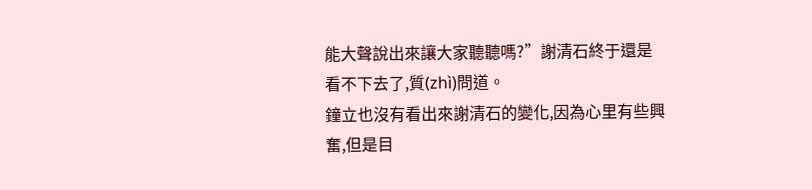能大聲說出來讓大家聽聽嗎?”謝清石終于還是看不下去了,質(zhì)問道。
鐘立也沒有看出來謝清石的變化,因為心里有些興奮,但是目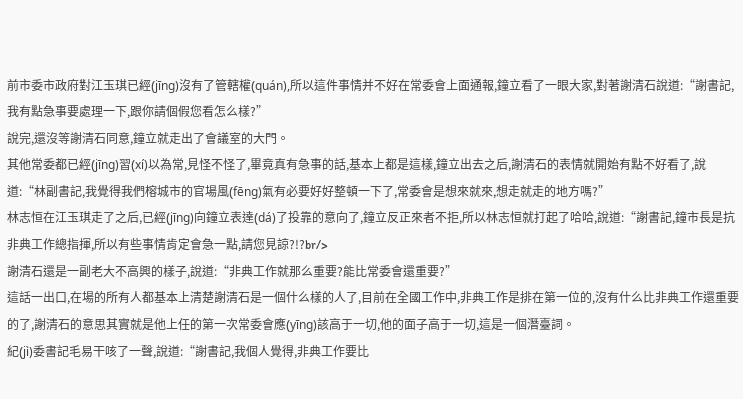前市委市政府對江玉琪已經(jīng)沒有了管轄權(quán),所以這件事情并不好在常委會上面通報,鐘立看了一眼大家,對著謝清石說道:“謝書記,我有點急事要處理一下,跟你請個假您看怎么樣?”
說完,還沒等謝清石同意,鐘立就走出了會議室的大門。
其他常委都已經(jīng)習(xí)以為常,見怪不怪了,畢竟真有急事的話,基本上都是這樣,鐘立出去之后,謝清石的表情就開始有點不好看了,說道:“林副書記,我覺得我們榕城市的官場風(fēng)氣有必要好好整頓一下了,常委會是想來就來,想走就走的地方嗎?”
林志恒在江玉琪走了之后,已經(jīng)向鐘立表達(dá)了投靠的意向了,鐘立反正來者不拒,所以林志恒就打起了哈哈,說道:“謝書記,鐘市長是抗非典工作總指揮,所以有些事情肯定會急一點,請您見諒?!?br/>
謝清石還是一副老大不高興的樣子,說道:“非典工作就那么重要?能比常委會還重要?”
這話一出口,在場的所有人都基本上清楚謝清石是一個什么樣的人了,目前在全國工作中,非典工作是排在第一位的,沒有什么比非典工作還重要的了,謝清石的意思其實就是他上任的第一次常委會應(yīng)該高于一切,他的面子高于一切,這是一個潛臺詞。
紀(jì)委書記毛易干咳了一聲,說道:“謝書記,我個人覺得,非典工作要比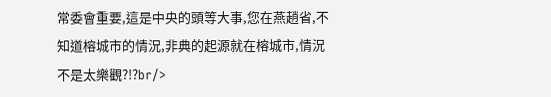常委會重要,這是中央的頭等大事,您在燕趙省,不知道榕城市的情況,非典的起源就在榕城市,情況不是太樂觀?!?br/>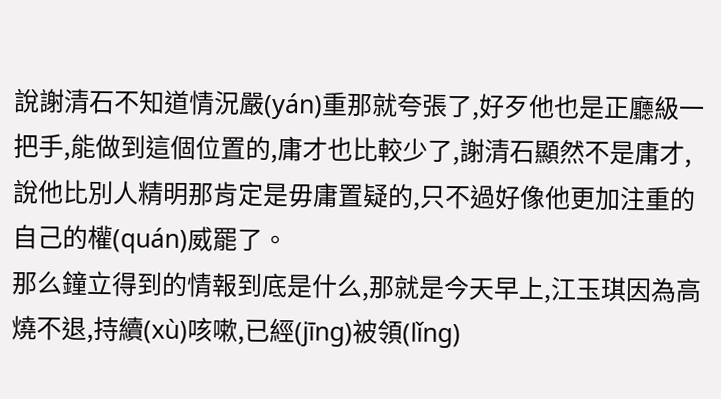說謝清石不知道情況嚴(yán)重那就夸張了,好歹他也是正廳級一把手,能做到這個位置的,庸才也比較少了,謝清石顯然不是庸才,說他比別人精明那肯定是毋庸置疑的,只不過好像他更加注重的自己的權(quán)威罷了。
那么鐘立得到的情報到底是什么,那就是今天早上,江玉琪因為高燒不退,持續(xù)咳嗽,已經(jīng)被領(lǐng)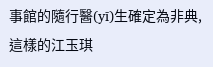事館的隨行醫(yī)生確定為非典,這樣的江玉琪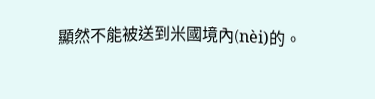顯然不能被送到米國境內(nèi)的。